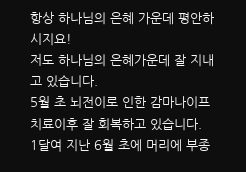항상 하나님의 은혜 가운데 평안하시지요!
저도 하나님의 은혜가운데 잘 지내고 있습니다.
5월 초 뇌전이로 인한 감마나이프 치료이후 잘 회복하고 있습니다.
1달여 지난 6월 초에 머리에 부종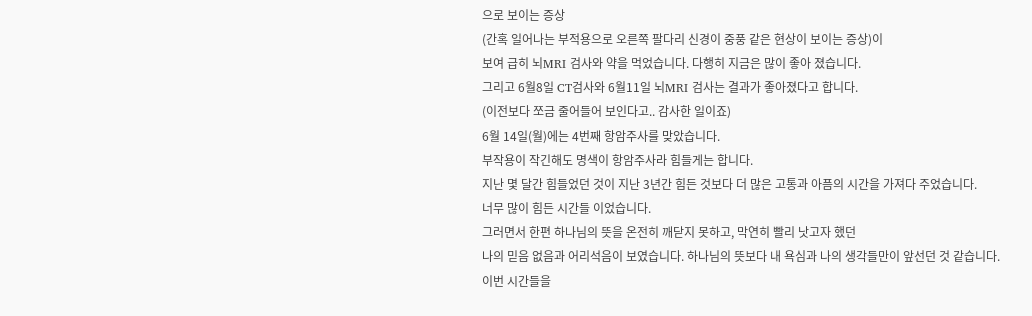으로 보이는 증상
(간혹 일어나는 부적용으로 오른쪽 팔다리 신경이 중풍 같은 현상이 보이는 증상)이
보여 급히 뇌MRI 검사와 약을 먹었습니다. 다행히 지금은 많이 좋아 졌습니다.
그리고 6월8일 CT검사와 6월11일 뇌MRI 검사는 결과가 좋아졌다고 합니다.
(이전보다 쪼금 줄어들어 보인다고.. 감사한 일이죠)
6월 14일(월)에는 4번째 항암주사를 맞았습니다.
부작용이 작긴해도 명색이 항암주사라 힘들게는 합니다.
지난 몇 달간 힘들었던 것이 지난 3년간 힘든 것보다 더 많은 고통과 아픔의 시간을 가져다 주었습니다.
너무 많이 힘든 시간들 이었습니다.
그러면서 한편 하나님의 뜻을 온전히 깨닫지 못하고, 막연히 빨리 낫고자 했던
나의 믿음 없음과 어리석음이 보였습니다. 하나님의 뜻보다 내 욕심과 나의 생각들만이 앞선던 것 같습니다.
이번 시간들을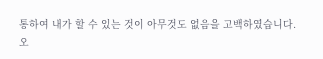통하여 내가 할 수 있는 것이 아무것도 없음을 고백하였습니다.
오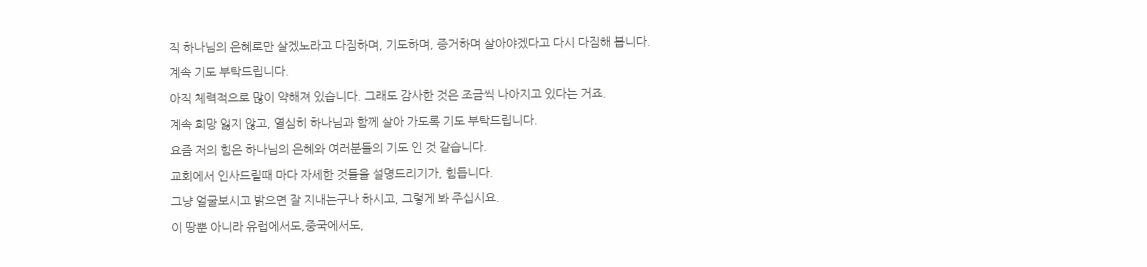직 하나님의 은혜로만 살겠노라고 다짐하며, 기도하며, 증거하며 살아야겠다고 다시 다짐해 봅니다.
계속 기도 부탁드립니다.
아직 체력적으로 많이 약해져 있습니다. 그래도 감사한 것은 조금씩 나아지고 있다는 거죠.
계속 희망 잃지 않고, 열심히 하나님과 함께 살아 가도록 기도 부탁드립니다.
요즘 저의 힘은 하나님의 은혜와 여러분들의 기도 인 것 같습니다.
교회에서 인사드릴때 마다 자세한 것들을 설명드리기가, 힘듭니다.
그냥 얼굴보시고 밝으면 잘 지내는구나 하시고, 그렇게 봐 주십시요.
이 땅뿐 아니라 유럽에서도,중국에서도,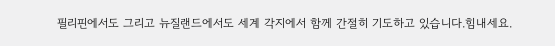필리핀에서도 그리고 뉴질랜드에서도 세계 각지에서 함께 간절히 기도하고 있습니다.힘내세요.